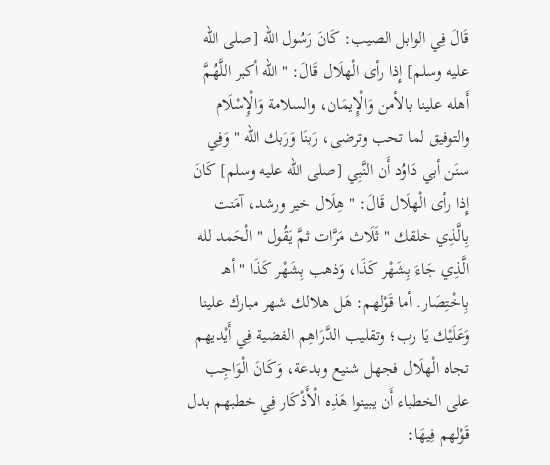قَالَ فِي الوابل الصيب: كَانَ رَسُول الله [صلى الله عليه وسلم] إِذا رأى الْهلَال قَالَ: " الله أكبر اللَّهُمَّ أَهله علينا بالأمن وَالْإِيمَان، والسلامة وَالْإِسْلَام والتوفيق لما تحب وترضى، رَبنَا وَرَبك الله " وَفِي سنَن أبي دَاوُد أَن النَّبِي [صلى الله عليه وسلم] كَانَ إِذا رأى الْهلَال قَالَ: " هِلَال خير ورشد، آمَنت بِالَّذِي خلقك " ثَلَاث مَرَّات ثمَّ يَقُول " الْحَمد لله الَّذِي جَاءَ بِشَهْر كَذَا، وَذهب بِشَهْر كَذَا " أهـ بِاخْتِصَار. أما قَوْلهم: هَل هلالك شهر مبارك علينا وَعَلَيْك يَا رب؛ وتقليب الدَّرَاهِم الفضية فِي أَيْديهم تجاه الْهلَال فجهل شنيع وبدعة، وَكَانَ الْوَاجِب على الخطباء أَن يبينوا هَذِه الْأَذْكَار فِي خطبهم بدل قَوْلهم فِيهَا: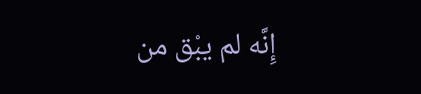إِنَّه لم يبْق من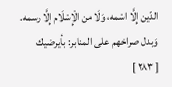الدّين إِلَّا اسْمه، وَلَا من الْإِسْلَام إِلَّا رسمه. وَبدل صراخهم على المنابر: بأيرضيك
[ ٢٨٣ ]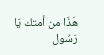هَذَا من أمتك يَا رَسُول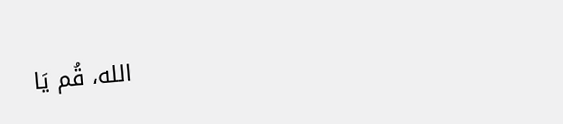الله، قُم يَا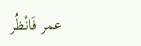عمر فَانْظُر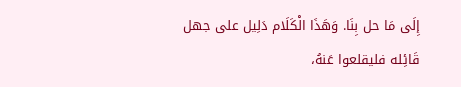إِلَى مَا حل بِنَا. وَهَذَا الْكَلَام دَلِيل على جهل قَائِله فليقلعوا عَنهُ،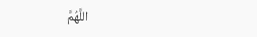اللَّهُمَّ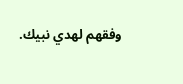وفقهم لهدي نبيك.